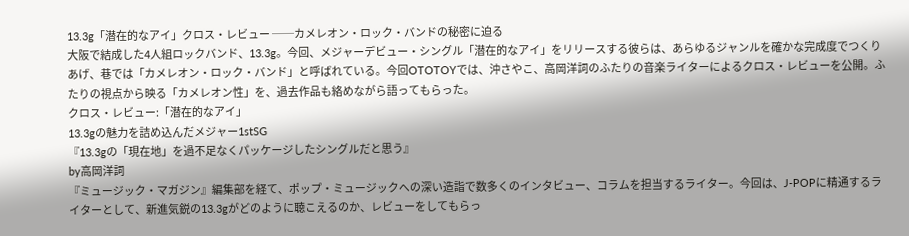13.3g「潜在的なアイ」クロス・レビュー ──カメレオン・ロック・バンドの秘密に迫る
大阪で結成した4人組ロックバンド、13.3g。今回、メジャーデビュー・シングル「潜在的なアイ」をリリースする彼らは、あらゆるジャンルを確かな完成度でつくりあげ、巷では「カメレオン・ロック・バンド」と呼ばれている。今回OTOTOYでは、沖さやこ、高岡洋詞のふたりの音楽ライターによるクロス・レビューを公開。ふたりの視点から映る「カメレオン性」を、過去作品も絡めながら語ってもらった。
クロス・レビュー:「潜在的なアイ」
13.3gの魅力を詰め込んだメジャー1stSG
『13.3gの「現在地」を過不足なくパッケージしたシングルだと思う』
by高岡洋詞
『ミュージック・マガジン』編集部を経て、ポップ・ミュージックへの深い造詣で数多くのインタビュー、コラムを担当するライター。今回は、J-POPに精通するライターとして、新進気鋭の13.3gがどのように聴こえるのか、レビューをしてもらっ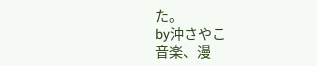た。
by沖さやこ
音楽、漫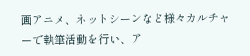画アニメ、ネットシーンなど様々カルチャーで執筆活動を行い、ア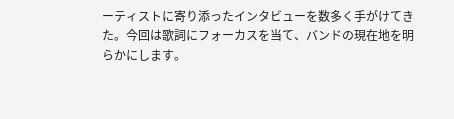ーティストに寄り添ったインタビューを数多く手がけてきた。今回は歌詞にフォーカスを当て、バンドの現在地を明らかにします。